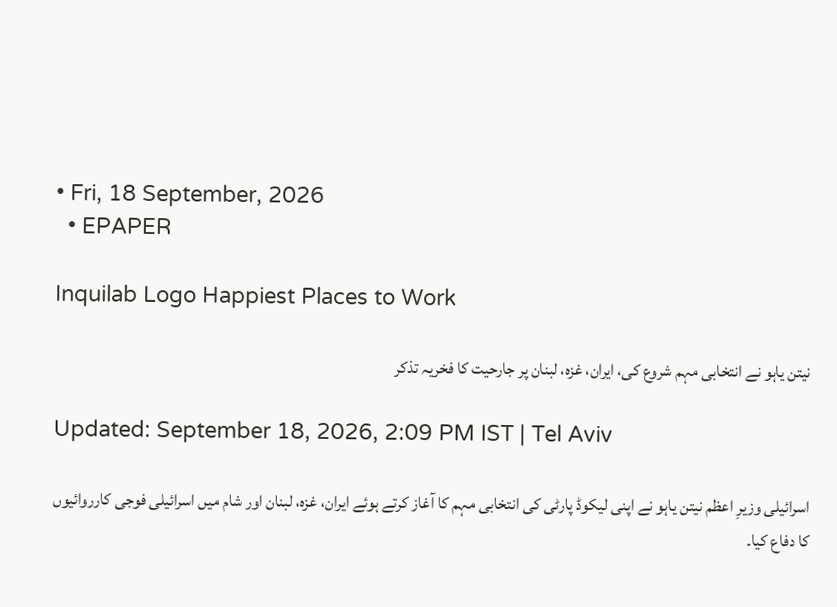• Fri, 18 September, 2026
  • EPAPER

Inquilab Logo Happiest Places to Work

نیتن یاہو نے انتخابی مہم شروع کی، ایران، غزہ، لبنان پر جارحیت کا فخریہ تذکر

Updated: September 18, 2026, 2:09 PM IST | Tel Aviv

اسرائیلی وزیرِ اعظم نیتن یاہو نے اپنی لیکوڈ پارٹی کی انتخابی مہم کا آغاز کرتے ہوئے ایران، غزہ، لبنان اور شام میں اسرائیلی فوجی کارروائیوں کا دفاع کیا۔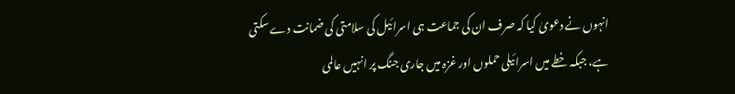انہوں نے دعویٰ کیا کہ صرف ان کی جماعت ہی اسرائیل کی سلامتی کی ضمانت دے سکتی ہے، جبکہ خطے میں اسرائیلی حملوں اور غزہ میں جاری جنگ پر انہیں عالمی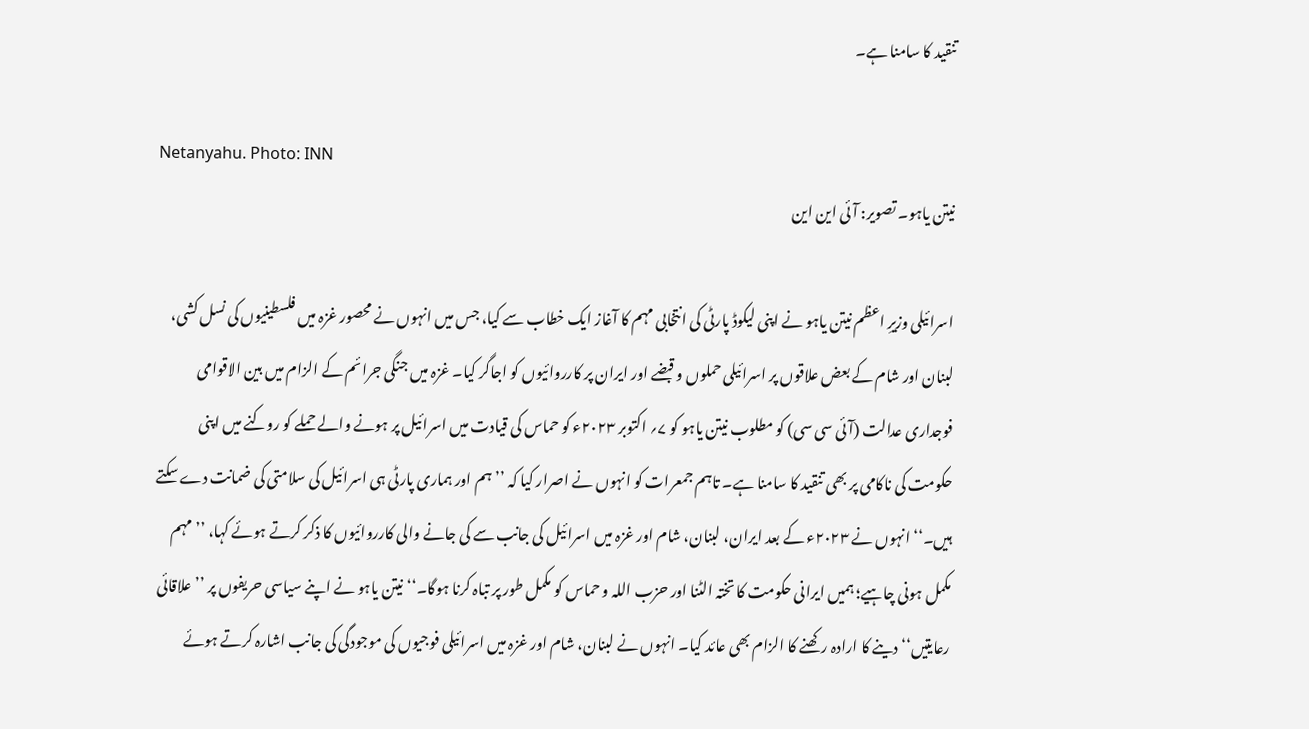تنقید کا سامنا ہے۔

Netanyahu. Photo: INN
نیتن یاہو۔ تصویر: آئی این این

اسرائیلی وزیرِ اعظم نیتن یاہو نے اپنی لیکوڈ پارٹی کی انتخابی مہم کا آغاز ایک خطاب سے کیا، جس میں انہوں نے محصور غزہ میں فلسطینیوں کی نسل کشی، لبنان اور شام کے بعض علاقوں پر اسرائیلی حملوں و قبضے اور ایران پر کارروائیوں کو اجاگر کیا۔ غزہ میں جنگی جرائم کے الزام میں بین الاقوامی فوجداری عدالت (آئی سی سی) کو مطلوب نیتن یاہو کو ۷؍ اکتوبر ۲۰۲۳ء کو حماس کی قیادت میں اسرائیل پر ہونے والے حملے کو روکنے میں اپنی حکومت کی ناکامی پر بھی تنقید کا سامنا ہے۔ تاہم جمعرات کو انہوں نے اصرار کیا کہ ’’ہم اور ہماری پارٹی ہی اسرائیل کی سلامتی کی ضمانت دے سکتے ہیں۔‘‘ انہوں نے ۲۰۲۳ء کے بعد ایران، لبنان، شام اور غزہ میں اسرائیل کی جانب سے کی جانے والی کارروائیوں کا ذکر کرتے ہوئے کہا، ’’مہم مکمل ہونی چاہیے؛ ہمیں ایرانی حکومت کا تختہ الٹنا اور حزب اللہ و حماس کو مکمل طور پر تباہ کرنا ہوگا۔‘‘ نیتن یاہو نے اپنے سیاسی حریفوں پر ’’علاقائی رعایتیں‘‘ دینے کا ارادہ رکھنے کا الزام بھی عائد کیا۔ انہوں نے لبنان، شام اور غزہ میں اسرائیلی فوجیوں کی موجودگی کی جانب اشارہ کرتے ہوئے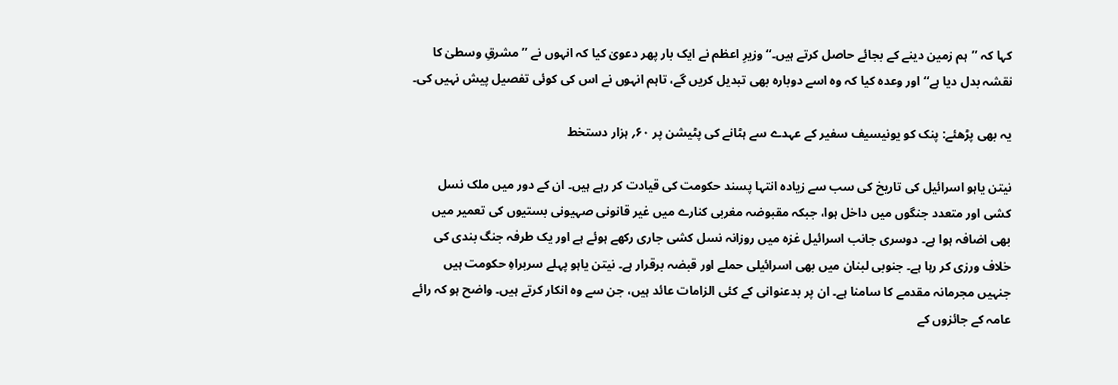کہا کہ ’’ہم زمین دینے کے بجائے حاصل کرتے ہیں۔‘‘ وزیرِ اعظم نے ایک بار پھر دعویٰ کیا کہ انہوں نے ’’مشرقِ وسطیٰ کا نقشہ بدل دیا ہے‘‘ اور وعدہ کیا کہ وہ اسے دوبارہ بھی تبدیل کریں گے، تاہم انہوں نے اس کی کوئی تفصیل پیش نہیں کی۔

یہ بھی پڑھئے: پنک کو یونیسیف سفیر کے عہدے سے ہٹانے کی پٹیشن پر ۶۰؍ ہزار دستخط

نیتن یاہو اسرائیل کی تاریخ کی سب سے زیادہ انتہا پسند حکومت کی قیادت کر رہے ہیں۔ ان کے دور میں ملک نسل کشی اور متعدد جنگوں میں داخل ہوا، جبکہ مقبوضہ مغربی کنارے میں غیر قانونی صہیونی بستیوں کی تعمیر میں بھی اضافہ ہوا ہے۔ دوسری جانب اسرائیل غزہ میں روزانہ نسل کشی جاری رکھے ہوئے ہے اور یک طرفہ جنگ بندی کی خلاف ورزی کر رہا ہے۔ جنوبی لبنان میں بھی اسرائیلی حملے اور قبضہ برقرار ہے۔ نیتن یاہو پہلے سربراہِ حکومت ہیں جنہیں مجرمانہ مقدمے کا سامنا ہے۔ ان پر بدعنوانی کے کئی الزامات عائد ہیں، جن سے وہ انکار کرتے ہیں۔ واضح ہو کہ رائے عامہ کے جائزوں کے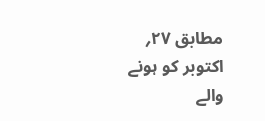مطابق ۲۷؍ اکتوبر کو ہونے والے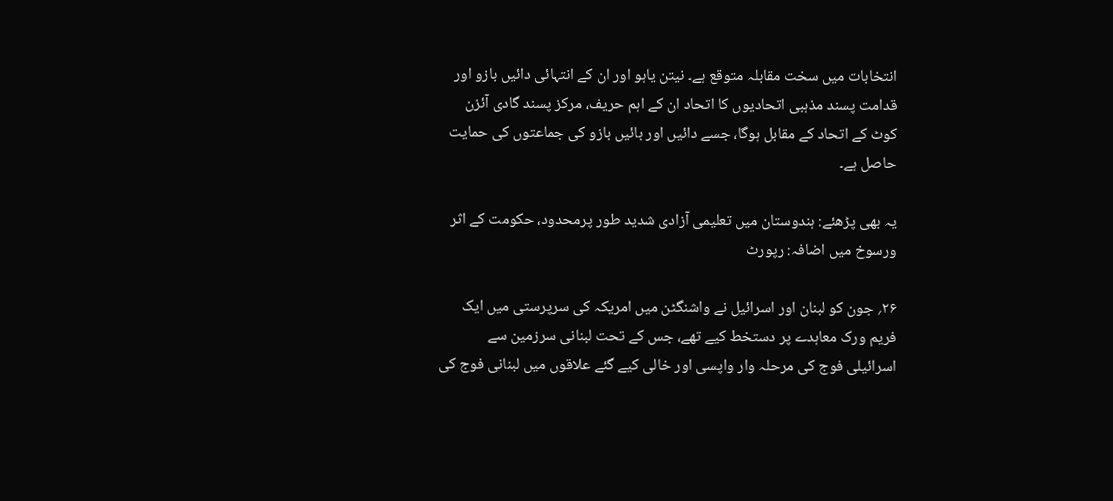انتخابات میں سخت مقابلہ متوقع ہے۔ نیتن یاہو اور ان کے انتہائی دائیں بازو اور قدامت پسند مذہبی اتحادیوں کا اتحاد ان کے اہم حریف، مرکز پسند گادی آئزن کوٹ کے اتحاد کے مقابل ہوگا، جسے دائیں اور بائیں بازو کی جماعتوں کی حمایت حاصل ہے۔

یہ بھی پڑھئے: ہندوستان میں تعلیمی آزادی شدید طور پرمحدود، حکومت کے اثر ورسوخ میں اضافہ: رپورٹ

۲۶؍ جون کو لبنان اور اسرائیل نے واشنگٹن میں امریکہ کی سرپرستی میں ایک فریم ورک معاہدے پر دستخط کیے تھے، جس کے تحت لبنانی سرزمین سے اسرائیلی فوج کی مرحلہ وار واپسی اور خالی کیے گئے علاقوں میں لبنانی فوج کی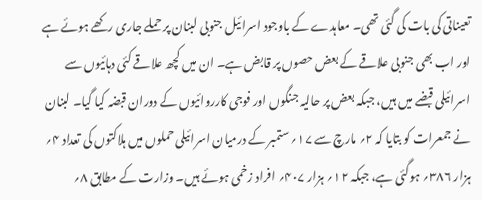تعیناتی کی بات کی گئی تھی۔ معاہدے کے باوجود اسرائیل جنوبی لبنان پر حملے جاری رکھے ہوئے ہے اور اب بھی جنوبی علاقے کے بعض حصوں پر قابض ہے۔ ان میں کچھ علاقے کئی دہائیوں سے اسرائیلی قبضے میں ہیں، جبکہ بعض پر حالیہ جنگوں اور فوجی کارروائیوں کے دوران قبضہ کیا گیا۔ لبنان نے جمعرات کو بتایا کہ ۲؍ مارچ سے ۱۷؍ ستمبر کے درمیان اسرائیلی حملوں میں ہلاکتوں کی تعداد ۴؍ ہزار ۳۸۶؍ ہوگئی ہے، جبکہ ۱۲؍ ہزار ۴۰۷؍ افراد زخمی ہوئے ہیں۔ وزارت کے مطابق ۸؍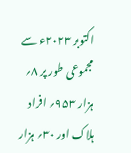اکتوبر ۲۰۲۳ء سے مجموعی طور پر ۸؍ ہزار ۹۵۳؍ افراد ہلاک اور ۳۰؍ ہزار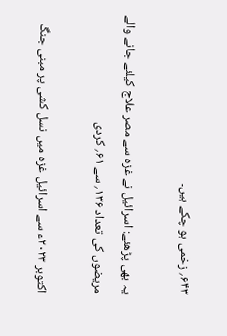۶۴۳؍ زخمی ہو چکے ہیں۔

یہ بھی پڑھئے: اسرائیل نے غزہ سے مصر علاج کیلئے جانے والے مریضوں کی تعداد ۱۳۶؍ سے ۶۱؍ کردی

اکتوبر ۲۰۲۳ء سے اسرائیل غزہ میں نسل کشی پر مبنی جنگ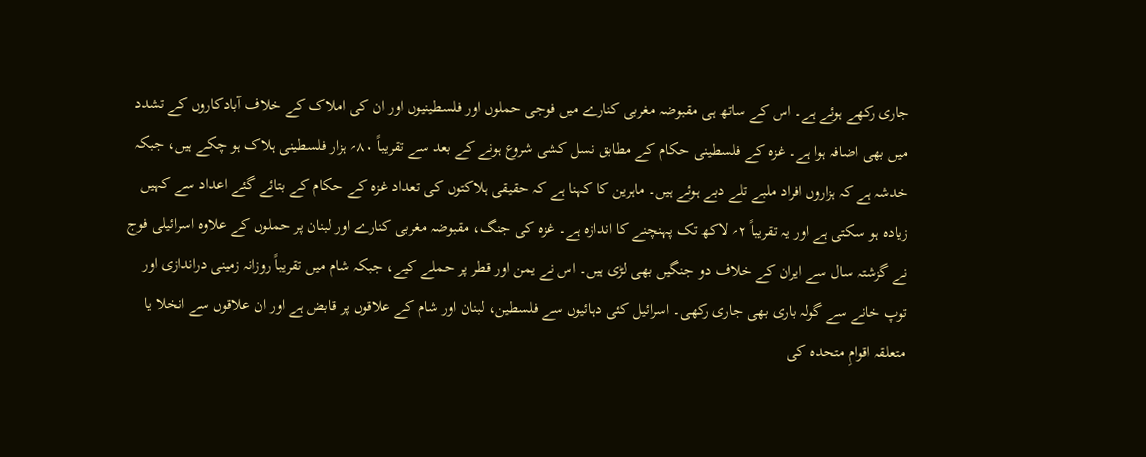جاری رکھے ہوئے ہے۔ اس کے ساتھ ہی مقبوضہ مغربی کنارے میں فوجی حملوں اور فلسطینیوں اور ان کی املاک کے خلاف آبادکاروں کے تشدد میں بھی اضافہ ہوا ہے۔ غزہ کے فلسطینی حکام کے مطابق نسل کشی شروع ہونے کے بعد سے تقریباً ۸۰؍ ہزار فلسطینی ہلاک ہو چکے ہیں، جبکہ خدشہ ہے کہ ہزاروں افراد ملبے تلے دبے ہوئے ہیں۔ ماہرین کا کہنا ہے کہ حقیقی ہلاکتوں کی تعداد غزہ کے حکام کے بتائے گئے اعداد سے کہیں زیادہ ہو سکتی ہے اور یہ تقریباً ۲؍ لاکھ تک پہنچنے کا اندازہ ہے۔ غزہ کی جنگ، مقبوضہ مغربی کنارے اور لبنان پر حملوں کے علاوہ اسرائیلی فوج نے گزشتہ سال سے ایران کے خلاف دو جنگیں بھی لڑی ہیں۔ اس نے یمن اور قطر پر حملے کیے، جبکہ شام میں تقریباً روزانہ زمینی دراندازی اور توپ خانے سے گولہ باری بھی جاری رکھی۔ اسرائیل کئی دہائیوں سے فلسطین، لبنان اور شام کے علاقوں پر قابض ہے اور ان علاقوں سے انخلا یا متعلقہ اقوامِ متحدہ کی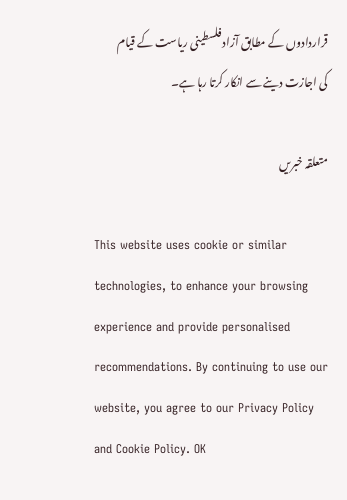قراردادوں کے مطابق آزاد فلسطینی ریاست کے قیام کی اجازت دینے سے انکار کرتا رہا ہے۔

متعلقہ خبریں

This website uses cookie or similar technologies, to enhance your browsing experience and provide personalised recommendations. By continuing to use our website, you agree to our Privacy Policy and Cookie Policy. OK